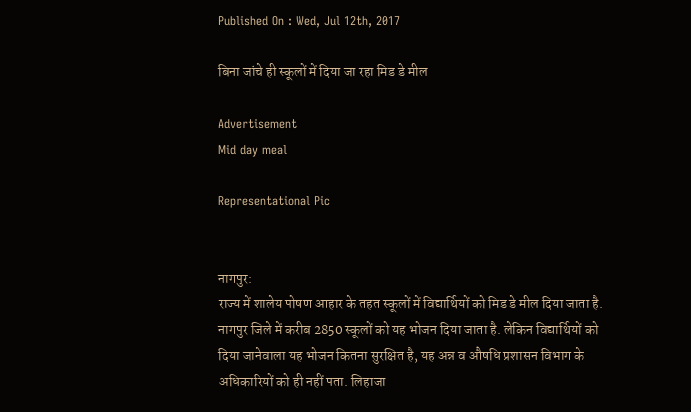Published On : Wed, Jul 12th, 2017

बिना जांचे ही स्कूलों में दिया जा रहा मिड डे मील

Advertisement
Mid day meal

Representational Pic


नागपुर:
राज्य में शालेय पोषण आहार के तहत स्कूलों में विद्यार्थियों को मिड डे मील दिया जाता है. नागपुर जिले में करीब 2850 स्कूलों को यह भोजन दिया जाता है. लेकिन विद्यार्थियों को दिया जानेवाला यह भोजन कितना सुरक्षित है, यह अन्न व औषधि प्रशासन विभाग के अधिकारियों को ही नहीं पता. लिहाजा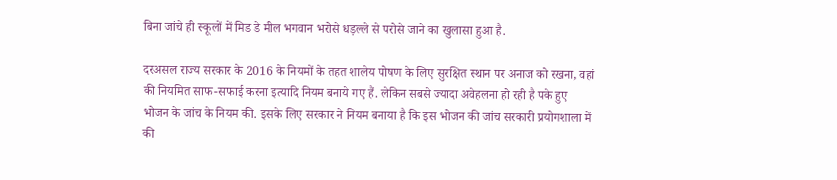बिना जांचे ही स्कूलों में मिड डे मील भगवान भरोसे धड़ल्ले से परोसे जाने का खुलासा हुआ है.

दरअसल राज्य सरकार के 2016 के नियमों के तहत शालेय पोषण के लिए सुरक्षित स्थान पर अनाज को रखना, वहां की नियमित साफ-सफाई करना इत्यादि नियम बनाये गए हैं. लेकिन सबसे ज्यादा अवेहलना हो रही है पके हुए भोजन के जांच के नियम की. इसके लिए सरकार ने नियम बनाया है कि इस भोजन की जांच सरकारी प्रयोगशाला में की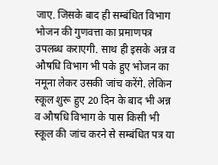जाए. जिसके बाद ही सम्बंधित विभाग भोजन की गुणवत्ता का प्रमाणपत्र उपलब्ध कराएगी. साथ ही इसके अन्न व औषधि विभाग भी पके हुए भोजन का नमूना लेकर उसकी जांच करेंगे. लेकिन स्कूल शुरू हुए 20 दिन के बाद भी अन्न व औषधि विभाग के पास किसी भी स्कूल की जांच करने से सम्बंधित पत्र या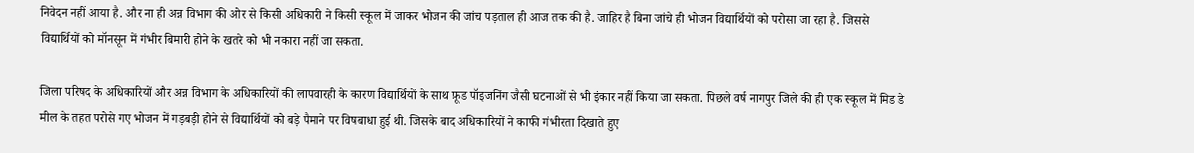निवेदन नहीं आया है. और ना ही अन्न विभाग की ओर से किसी अधिकारी ने किसी स्कूल में जाकर भोजन की जांच पड़ताल ही आज तक की है. जाहिर है बिना जांचे ही भोजन विद्यार्थियों को परोसा जा रहा है. जिससे विद्यार्थियों को मॉनसून में गंभीर बिमारी होने के खतरे को भी नकारा नहीं जा सकता.

जिला परिषद के अधिकारियों और अन्न विभाग के अधिकारियों की लापवारही के कारण विद्यार्थियों के साथ फ़ूड पॉइजनिंग जैसी घटनाओं से भी इंकार नहीं किया जा सकता. पिछले वर्ष नागपुर जिले की ही एक स्कूल में मिड डे मील के तहत परोसे गए भोजन में गड़बड़ी होने से विद्यार्थियों को बड़े पैमाने पर विषबाधा हुई थी. जिसके बाद अधिकारियों ने काफी गंभीरता दिखाते हुए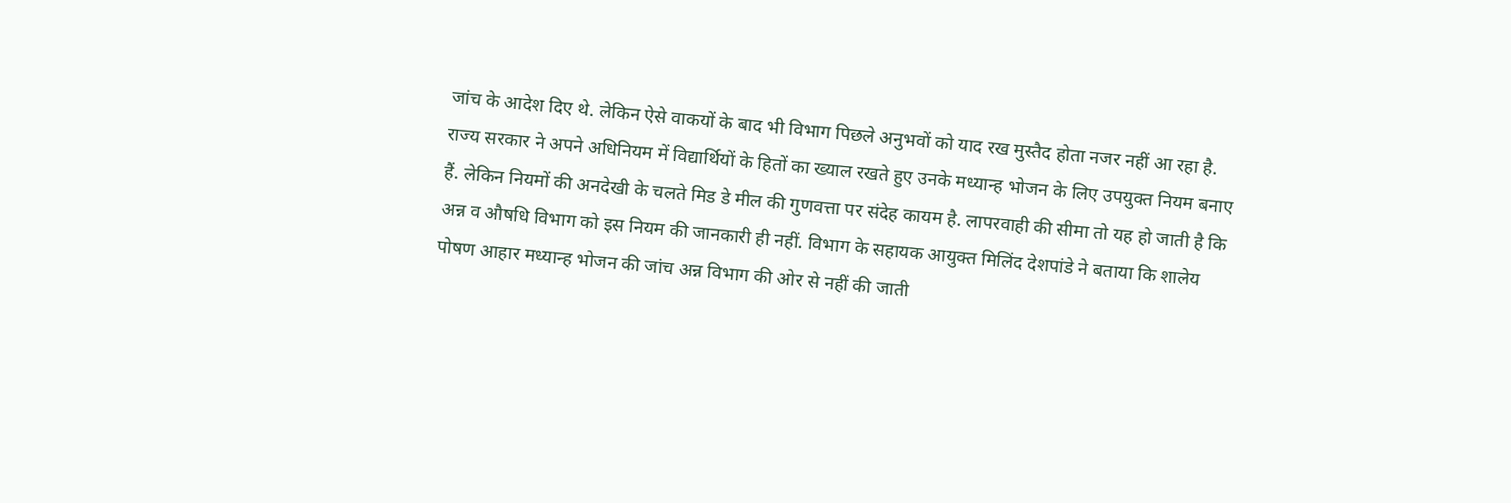जांच के आदेश दिए थे. लेकिन ऐसे वाकयों के बाद भी विभाग पिछले अनुभवों को याद रख मुस्तैद होता नजर नहीं आ रहा है. राज्य सरकार ने अपने अधिनियम में विद्यार्थियों के हितों का ख्याल रखते हुए उनके मध्यान्ह भोजन के लिए उपयुक्त नियम बनाए हैं. लेकिन नियमों की अनदेखी के चलते मिड डे मील की गुणवत्ता पर संदेह कायम है. लापरवाही की सीमा तो यह हो जाती है कि अन्न व औषधि विभाग को इस नियम की जानकारी ही नहीं. विभाग के सहायक आयुक्त मिलिंद देशपांडे ने बताया कि शालेय पोषण आहार मध्यान्ह भोजन की जांच अन्न विभाग की ओर से नहीं की जाती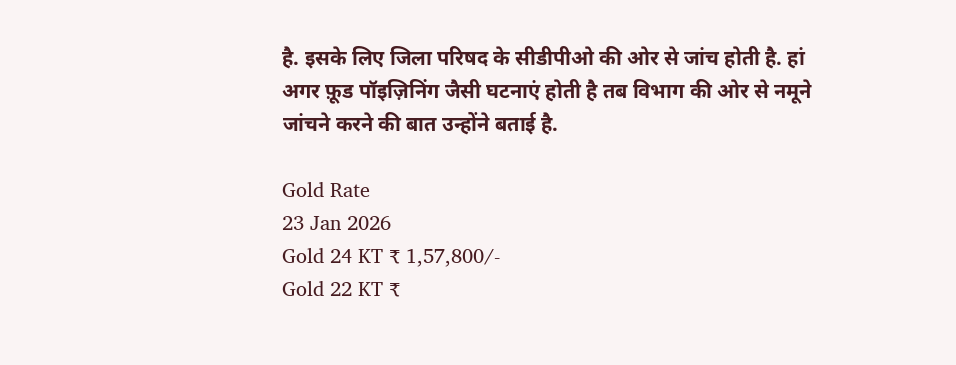है. इसके लिए जिला परिषद के सीडीपीओ की ओर से जांच होती है. हां अगर फ़ूड पॉइज़िनिंग जैसी घटनाएं होती है तब विभाग की ओर से नमूने जांचने करने की बात उन्होंने बताई है.

Gold Rate
23 Jan 2026
Gold 24 KT ₹ 1,57,800/-
Gold 22 KT ₹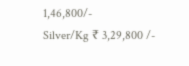1,46,800/-
Silver/Kg ₹ 3,29,800 /-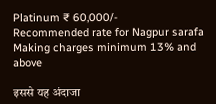Platinum ₹ 60,000/-
Recommended rate for Nagpur sarafa Making charges minimum 13% and above

इससे यह अंदाजा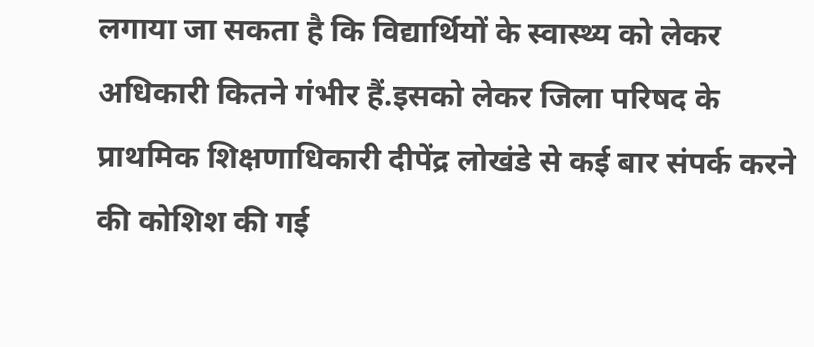लगाया जा सकता है कि विद्यार्थियों के स्वास्थ्य को लेकर अधिकारी कितने गंभीर हैं.इसको लेकर जिला परिषद के प्राथमिक शिक्षणाधिकारी दीपेंद्र लोखंडे से कई बार संपर्क करने की कोशिश की गई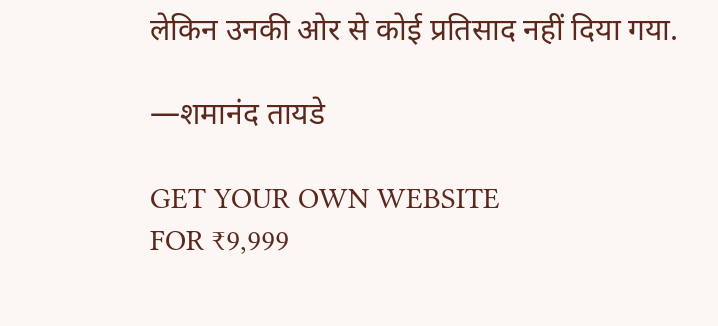लेकिन उनकी ओर से कोई प्रतिसाद नहीं दिया गया.

—शमानंद तायडे

GET YOUR OWN WEBSITE
FOR ₹9,999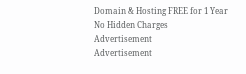Domain & Hosting FREE for 1 Year
No Hidden Charges
Advertisement
Advertisement